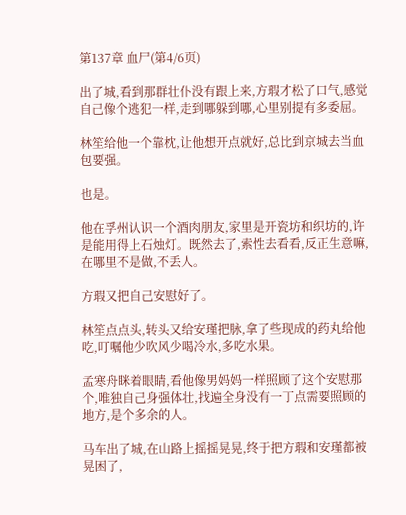第137章 血尸(第4/6页)

出了城,看到那群壮仆没有跟上来,方瑕才松了口气,感觉自己像个逃犯一样,走到哪躲到哪,心里别提有多委屈。

林笙给他一个靠枕,让他想开点就好,总比到京城去当血包要强。

也是。

他在孚州认识一个酒肉朋友,家里是开瓷坊和织坊的,许是能用得上石烛灯。既然去了,索性去看看,反正生意嘛,在哪里不是做,不丢人。

方瑕又把自己安慰好了。

林笙点点头,转头又给安瑾把脉,拿了些现成的药丸给他吃,叮嘱他少吹风少喝冷水,多吃水果。

孟寒舟眯着眼睛,看他像男妈妈一样照顾了这个安慰那个,唯独自己身强体壮,找遍全身没有一丁点需要照顾的地方,是个多余的人。

马车出了城,在山路上摇摇晃晃,终于把方瑕和安瑾都被晃困了,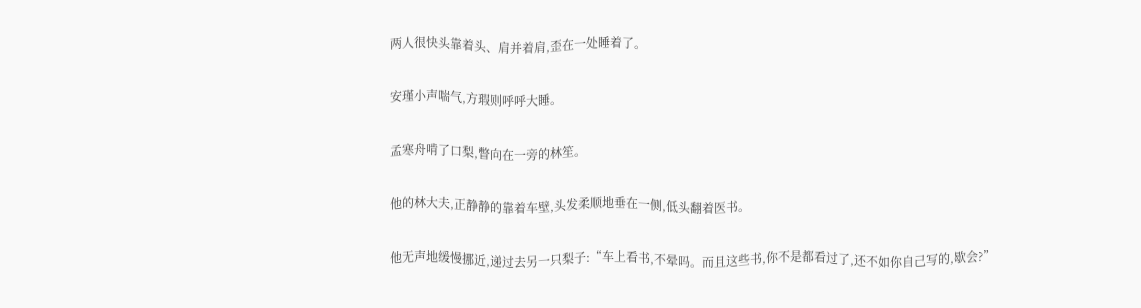两人很快头靠着头、肩并着肩,歪在一处睡着了。

安瑾小声喘气,方瑕则呼呼大睡。

孟寒舟啃了口梨,瞥向在一旁的林笙。

他的林大夫,正静静的靠着车壁,头发柔顺地垂在一侧,低头翻着医书。

他无声地缓慢挪近,递过去另一只梨子:“车上看书,不晕吗。而且这些书,你不是都看过了,还不如你自己写的,歇会?”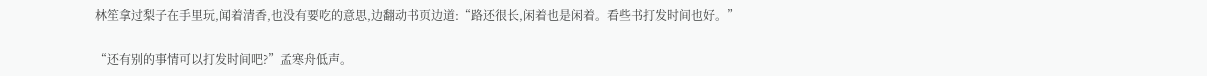林笙拿过梨子在手里玩,闻着清香,也没有要吃的意思,边翻动书页边道:“路还很长,闲着也是闲着。看些书打发时间也好。”

“还有别的事情可以打发时间吧?”孟寒舟低声。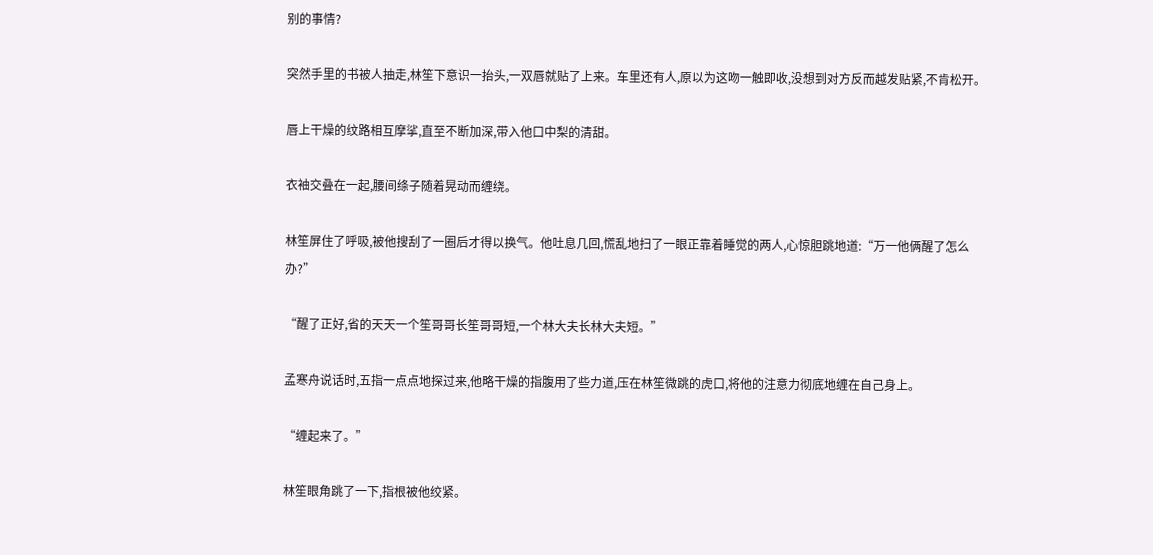别的事情?

突然手里的书被人抽走,林笙下意识一抬头,一双唇就贴了上来。车里还有人,原以为这吻一触即收,没想到对方反而越发贴紧,不肯松开。

唇上干燥的纹路相互摩挲,直至不断加深,带入他口中梨的清甜。

衣袖交叠在一起,腰间绦子随着晃动而缠绕。

林笙屏住了呼吸,被他搜刮了一圈后才得以换气。他吐息几回,慌乱地扫了一眼正靠着睡觉的两人,心惊胆跳地道:“万一他俩醒了怎么办?”

“醒了正好,省的天天一个笙哥哥长笙哥哥短,一个林大夫长林大夫短。”

孟寒舟说话时,五指一点点地探过来,他略干燥的指腹用了些力道,压在林笙微跳的虎口,将他的注意力彻底地缠在自己身上。

“缠起来了。”

林笙眼角跳了一下,指根被他绞紧。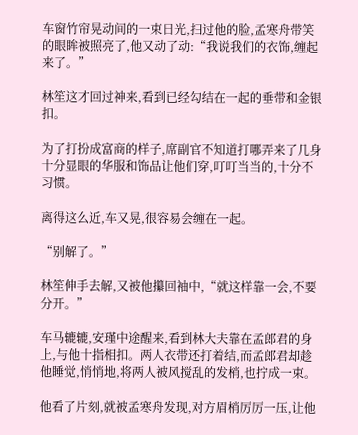车窗竹帘晃动间的一束日光,扫过他的脸,孟寒舟带笑的眼眸被照亮了,他又动了动:“我说我们的衣饰,缠起来了。”

林笙这才回过神来,看到已经勾结在一起的垂带和金银扣。

为了打扮成富商的样子,席副官不知道打哪弄来了几身十分显眼的华服和饰品让他们穿,叮叮当当的,十分不习惯。

离得这么近,车又晃,很容易会缠在一起。

“别解了。”

林笙伸手去解,又被他攥回袖中,“就这样靠一会,不要分开。”

车马辘辘,安瑾中途醒来,看到林大夫靠在孟郎君的身上,与他十指相扣。两人衣带还打着结,而孟郎君却趁他睡觉,悄悄地,将两人被风搅乱的发梢,也拧成一束。

他看了片刻,就被孟寒舟发现,对方眉梢厉厉一压,让他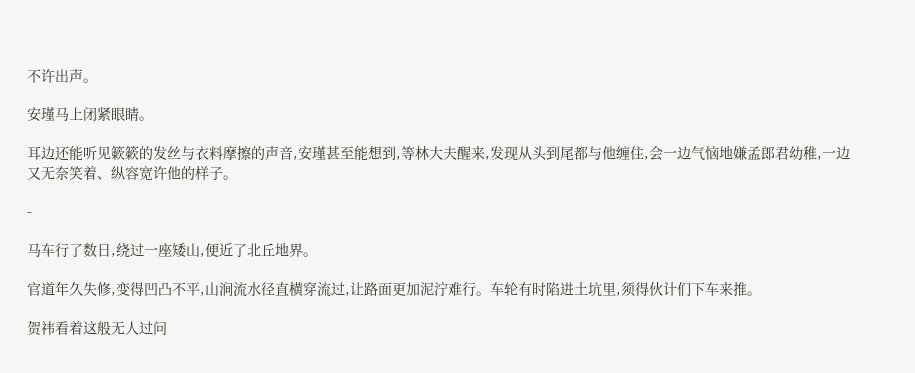不许出声。

安瑾马上闭紧眼睛。

耳边还能听见簌簌的发丝与衣料摩擦的声音,安瑾甚至能想到,等林大夫醒来,发现从头到尾都与他缠住,会一边气恼地嫌孟郎君幼稚,一边又无奈笑着、纵容宽许他的样子。

-

马车行了数日,绕过一座矮山,便近了北丘地界。

官道年久失修,变得凹凸不平,山涧流水径直横穿流过,让路面更加泥泞难行。车轮有时陷进土坑里,须得伙计们下车来推。

贺祎看着这般无人过问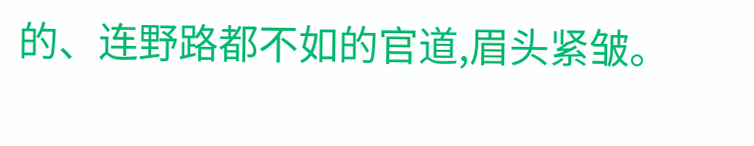的、连野路都不如的官道,眉头紧皱。